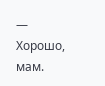— Хорошо, мам.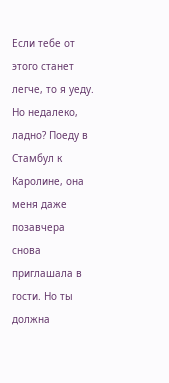Если тебе от этого станет легче, то я уеду. Но недалеко, ладно? Поеду в Стамбул к Каролине, она меня даже позавчера снова приглашала в гости. Но ты должна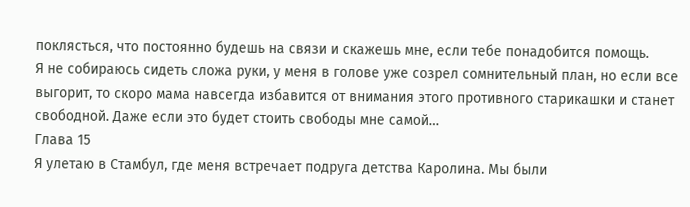поклясться, что постоянно будешь на связи и скажешь мне, если тебе понадобится помощь.
Я не собираюсь сидеть сложа руки, у меня в голове уже созрел сомнительный план, но если все выгорит, то скоро мама навсегда избавится от внимания этого противного старикашки и станет свободной. Даже если это будет стоить свободы мне самой…
Глава 15
Я улетаю в Стамбул, где меня встречает подруга детства Каролина. Мы были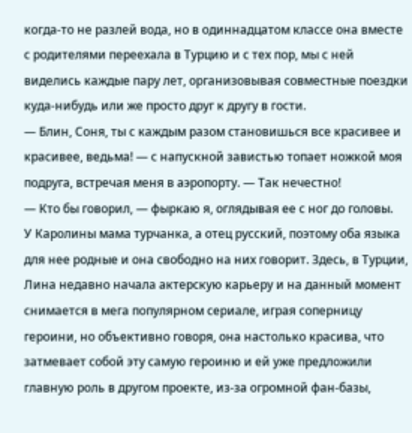когда-то не разлей вода, но в одиннадцатом классе она вместе с родителями переехала в Турцию и с тех пор, мы с ней виделись каждые пару лет, организовывая совместные поездки куда-нибудь или же просто друг к другу в гости.
— Блин, Соня, ты с каждым разом становишься все красивее и красивее, ведьма! — с напускной завистью топает ножкой моя подруга, встречая меня в аэропорту. — Так нечестно!
— Кто бы говорил, — фыркаю я, оглядывая ее с ног до головы.
У Каролины мама турчанка, а отец русский, поэтому оба языка для нее родные и она свободно на них говорит. Здесь, в Турции, Лина недавно начала актерскую карьеру и на данный момент снимается в мега популярном сериале, играя соперницу героини, но объективно говоря, она настолько красива, что затмевает собой эту самую героиню и ей уже предложили главную роль в другом проекте, из-за огромной фан-базы,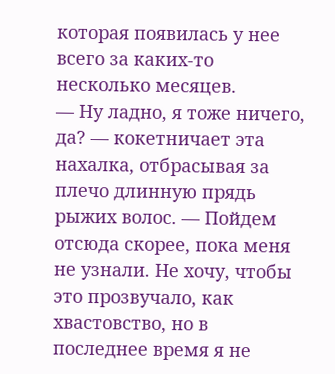которая появилась у нее всего за каких-то несколько месяцев.
— Ну ладно, я тоже ничего, да? — кокетничает эта нахалка, отбрасывая за плечо длинную прядь рыжих волос. — Пойдем отсюда скорее, пока меня не узнали. Не хочу, чтобы это прозвучало, как хвастовство, но в последнее время я не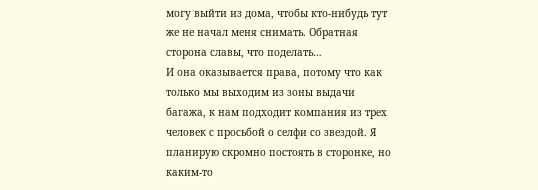могу выйти из дома, чтобы кто-нибудь тут же не начал меня снимать. Обратная сторона славы, что поделать…
И она оказывается права, потому что как только мы выходим из зоны выдачи багажа, к нам подходит компания из трех человек с просьбой о селфи со звездой. Я планирую скромно постоять в сторонке, но каким-то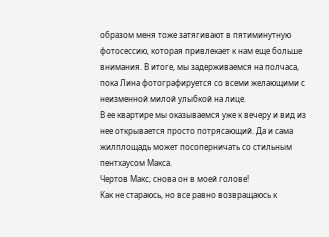образом меня тоже затягивают в пятиминутную фотосессию, которая привлекает к нам еще больше внимания. В итоге, мы задерживаемся на полчаса, пока Лина фотографируется со всеми желающими с неизменной милой улыбкой на лице.
В ее квартире мы оказываемся уже к вечеру и вид из нее открывается просто потрясающий. Да и сама жилплощадь может посоперничать со стильным пентхаусом Макса.
Чертов Макс, снова он в моей голове!
Как не стараюсь, но все равно возвращаюсь к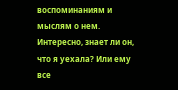воспоминаниям и мыслям о нем. Интересно, знает ли он, что я уехала? Или ему все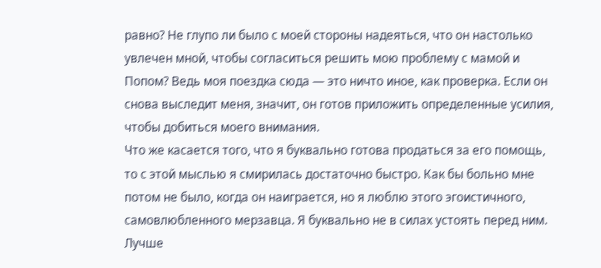равно? Не глупо ли было с моей стороны надеяться, что он настолько увлечен мной, чтобы согласиться решить мою проблему с мамой и Попом? Ведь моя поездка сюда — это ничто иное, как проверка. Если он снова выследит меня, значит, он готов приложить определенные усилия, чтобы добиться моего внимания.
Что же касается того, что я буквально готова продаться за его помощь, то с этой мыслью я смирилась достаточно быстро. Как бы больно мне потом не было, когда он наиграется, но я люблю этого эгоистичного, самовлюбленного мерзавца. Я буквально не в силах устоять перед ним. Лучше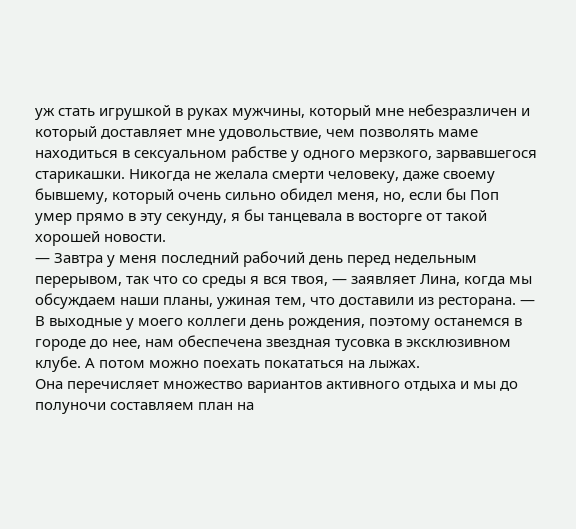уж стать игрушкой в руках мужчины, который мне небезразличен и который доставляет мне удовольствие, чем позволять маме находиться в сексуальном рабстве у одного мерзкого, зарвавшегося старикашки. Никогда не желала смерти человеку, даже своему бывшему, который очень сильно обидел меня, но, если бы Поп умер прямо в эту секунду, я бы танцевала в восторге от такой хорошей новости.
— Завтра у меня последний рабочий день перед недельным перерывом, так что со среды я вся твоя, — заявляет Лина, когда мы обсуждаем наши планы, ужиная тем, что доставили из ресторана. — В выходные у моего коллеги день рождения, поэтому останемся в городе до нее, нам обеспечена звездная тусовка в эксклюзивном клубе. А потом можно поехать покататься на лыжах.
Она перечисляет множество вариантов активного отдыха и мы до полуночи составляем план на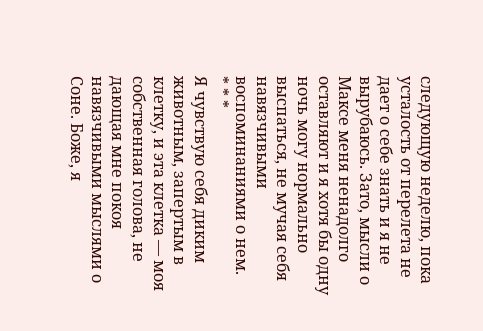следующую неделю, пока усталость от перелета не дает о себе знать и я не вырубаюсь. Зато, мысли о Максе меня ненадолго оставляют и я хотя бы одну ночь могу нормально выспаться, не мучая себя навязчивыми воспоминаниями о нем.
* * *
Я чувствую себя диким животным, запертым в клетку, и эта клетка — моя собственная голова, не дающая мне покоя навязчивыми мыслями о Соне. Боже, я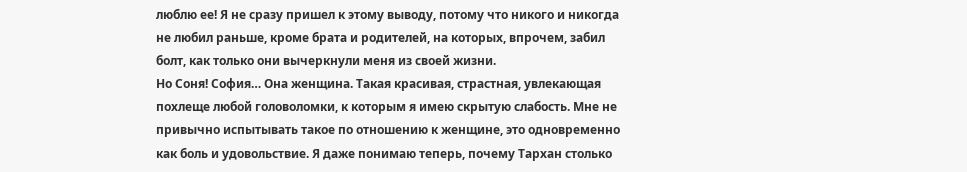люблю ее! Я не сразу пришел к этому выводу, потому что никого и никогда не любил раньше, кроме брата и родителей, на которых, впрочем, забил болт, как только они вычеркнули меня из своей жизни.
Но Соня! София… Она женщина. Такая красивая, страстная, увлекающая похлеще любой головоломки, к которым я имею скрытую слабость. Мне не привычно испытывать такое по отношению к женщине, это одновременно как боль и удовольствие. Я даже понимаю теперь, почему Тархан столько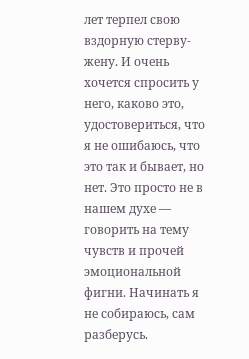лет терпел свою вздорную стерву-жену. И очень хочется спросить у него, каково это, удостовериться, что я не ошибаюсь, что это так и бывает, но нет. Это просто не в нашем духе — говорить на тему чувств и прочей эмоциональной фигни. Начинать я не собираюсь, сам разберусь.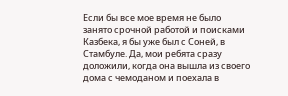Если бы все мое время не было занято срочной работой и поисками Казбека, я бы уже был с Соней, в Стамбуле. Да, мои ребята сразу доложили, когда она вышла из своего дома с чемоданом и поехала в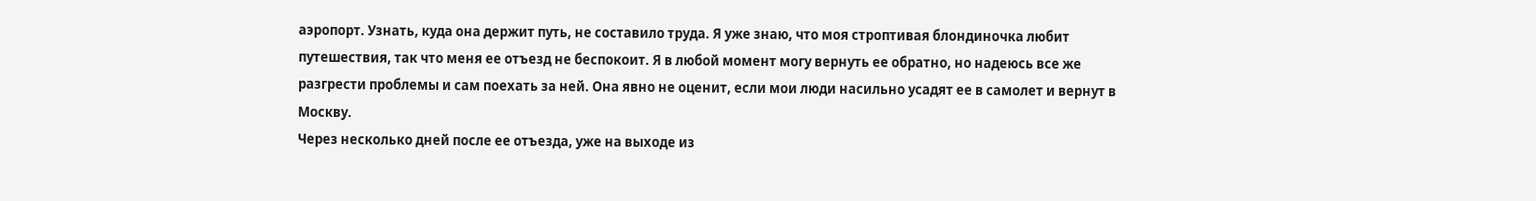аэропорт. Узнать, куда она держит путь, не составило труда. Я уже знаю, что моя строптивая блондиночка любит путешествия, так что меня ее отъезд не беспокоит. Я в любой момент могу вернуть ее обратно, но надеюсь все же разгрести проблемы и сам поехать за ней. Она явно не оценит, если мои люди насильно усадят ее в самолет и вернут в Москву.
Через несколько дней после ее отъезда, уже на выходе из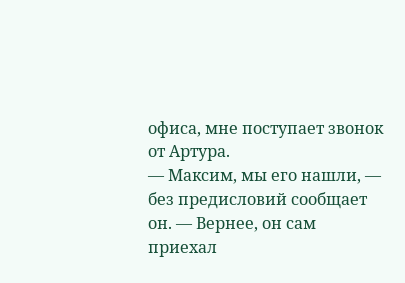офиса, мне поступает звонок от Артура.
— Максим, мы его нашли, — без предисловий сообщает он. — Вернее, он сам приехал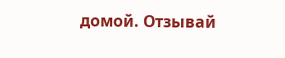домой. Отзывай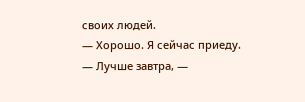своих людей.
— Хорошо. Я сейчас приеду.
— Лучше завтра, —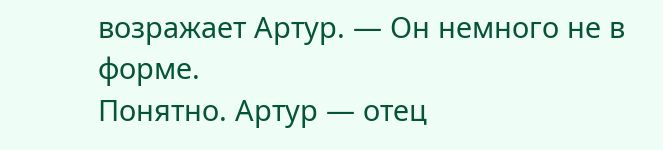возражает Артур. — Он немного не в форме.
Понятно. Артур — отец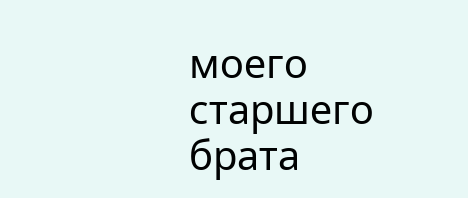моего старшего брата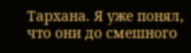Тархана. Я уже понял, что они до смешного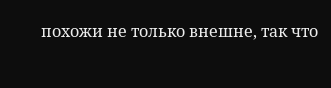похожи не только внешне, так что